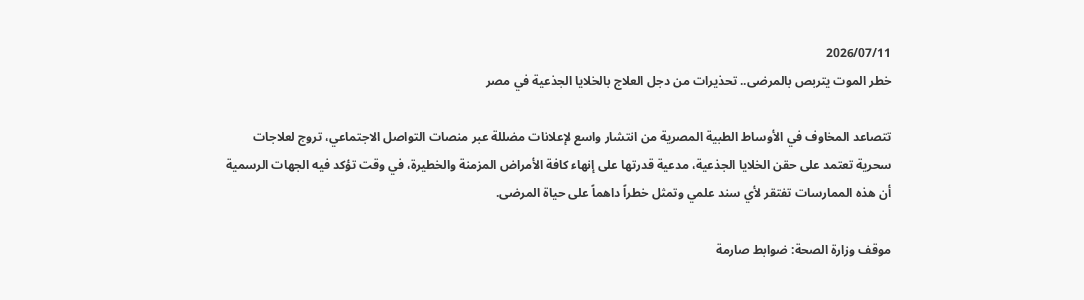2026/07/11
خطر الموت يتربص بالمرضى.. تحذيرات من دجل العلاج بالخلايا الجذعية في مصر

تتصاعد المخاوف في الأوساط الطبية المصرية من انتشار واسع لإعلانات مضللة عبر منصات التواصل الاجتماعي، تروج لعلاجات سحرية تعتمد على حقن الخلايا الجذعية، مدعية قدرتها على إنهاء كافة الأمراض المزمنة والخطيرة، في وقت تؤكد فيه الجهات الرسمية أن هذه الممارسات تفتقر لأي سند علمي وتمثل خطراً داهماً على حياة المرضى.

موقف وزارة الصحة: ضوابط صارمة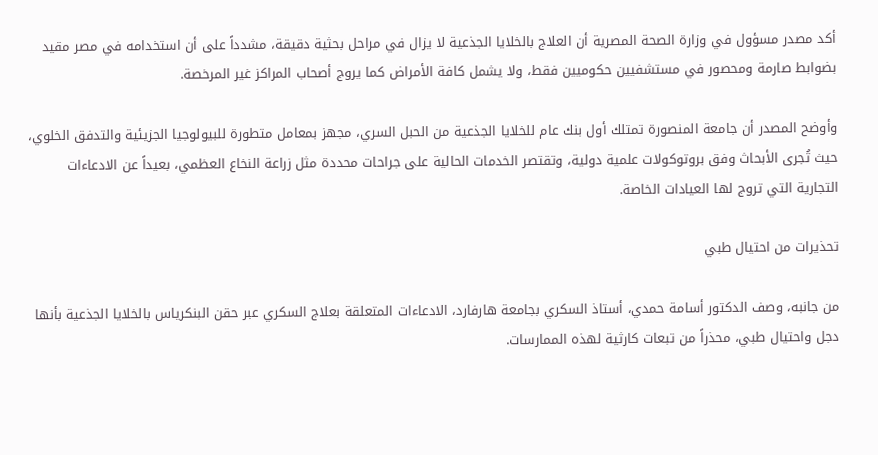أكد مصدر مسؤول في وزارة الصحة المصرية أن العلاج بالخلايا الجذعية لا يزال في مراحل بحثية دقيقة، مشدداً على أن استخدامه في مصر مقيد بضوابط صارمة ومحصور في مستشفيين حكوميين فقط، ولا يشمل كافة الأمراض كما يروج أصحاب المراكز غير المرخصة.

وأوضح المصدر أن جامعة المنصورة تمتلك أول بنك عام للخلايا الجذعية من الحبل السري، مجهز بمعامل متطورة للبيولوجيا الجزيئية والتدفق الخلوي، حيث تُجرى الأبحاث وفق بروتوكولات علمية دولية، وتقتصر الخدمات الحالية على جراحات محددة مثل زراعة النخاع العظمي، بعيداً عن الادعاءات التجارية التي تروج لها العيادات الخاصة.

تحذيرات من احتيال طبي

من جانبه، وصف الدكتور أسامة حمدي، أستاذ السكري بجامعة هارفارد، الادعاءات المتعلقة بعلاج السكري عبر حقن البنكرياس بالخلايا الجذعية بأنها دجل واحتيال طبي، محذراً من تبعات كارثية لهذه الممارسات.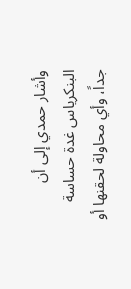وأشار حمدي إلى أن البنكرياس غدة حساسة جداً، وأي محاولة لحقنها أو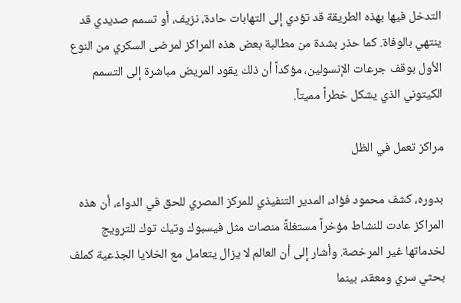التدخل فيها بهذه الطريقة قد تؤدي إلى التهابات حادة، نزيف، أو تسمم صديدي قد ينتهي بالوفاة. كما حذر بشدة من مطالبة بعض هذه المراكز لمرضى السكري من النوع الأول بوقف جرعات الإنسولين، مؤكداً أن ذلك يقود المريض مباشرة إلى التسمم الكيتوني الذي يشكل خطراً مميتاً.

مراكز تعمل في الظل

بدوره، كشف محمود فؤاد، المدير التنفيذي للمركز المصري للحق في الدواء، أن هذه المراكز عادت للنشاط مؤخراً مستغلةً منصات مثل فيسبوك وتيك توك للترويج لخدماتها غير المرخصة. وأشار إلى أن العالم لا يزال يتعامل مع الخلايا الجذعية كملف بحثي سري ومعقد، بينما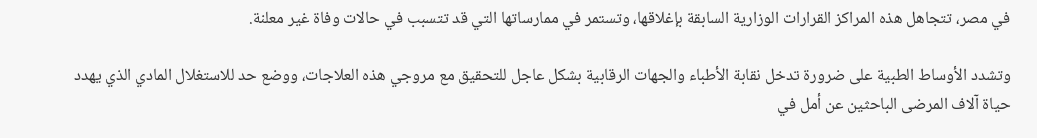في مصر، تتجاهل هذه المراكز القرارات الوزارية السابقة بإغلاقها، وتستمر في ممارساتها التي قد تتسبب في حالات وفاة غير معلنة.

وتشدد الأوساط الطبية على ضرورة تدخل نقابة الأطباء والجهات الرقابية بشكل عاجل للتحقيق مع مروجي هذه العلاجات، ووضع حد للاستغلال المادي الذي يهدد حياة آلاف المرضى الباحثين عن أمل في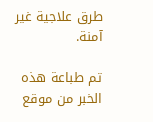طرق علاجية غير آمنة.

تم طباعة هذه الخبر من موقع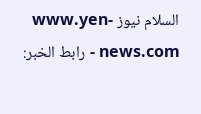السلام نيوز www.yen-news.com - رابط الخبر: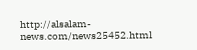http://alsalam-news.com/news25452.html